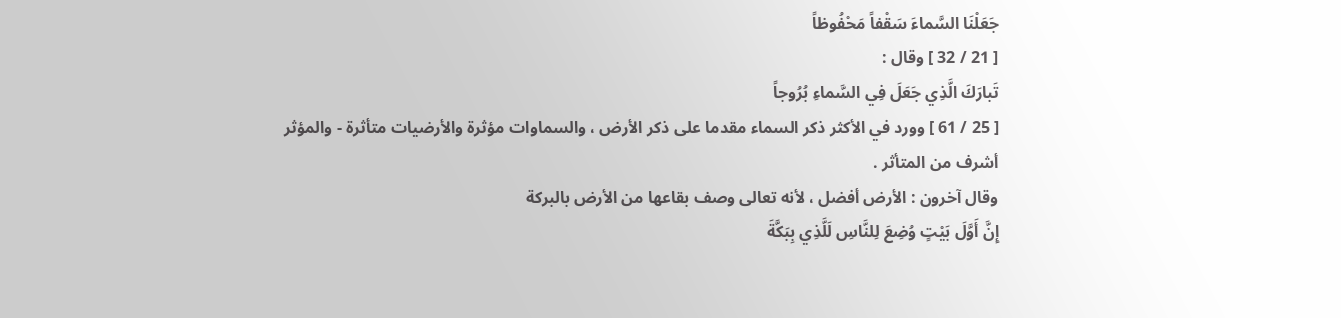جَعَلْنَا السَّماءَ سَقْفاً مَحْفُوظاً
[ 21 / 32 ] وقال :
تَبارَكَ الَّذِي جَعَلَ فِي السَّماءِ بُرُوجاً
[ 25 / 61 ] وورد في الأكثر ذكر السماء مقدما على ذكر الأرض ، والسماوات مؤثرة والأرضيات متأثرة - والمؤثر أشرف من المتأثر .
وقال آخرون : الأرض أفضل ، لأنه تعالى وصف بقاعها من الأرض بالبركة
إِنَّ أَوَّلَ بَيْتٍ وُضِعَ لِلنَّاسِ لَلَّذِي بِبَكَّةَ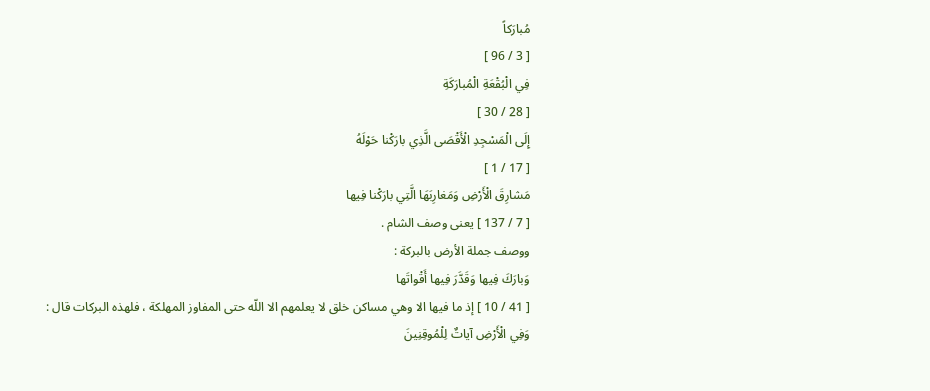مُبارَكاً
[ 3 / 96 ]
فِي الْبُقْعَةِ الْمُبارَكَةِ
[ 28 / 30 ]
إِلَى الْمَسْجِدِ الْأَقْصَى الَّذِي بارَكْنا حَوْلَهُ
[ 17 / 1 ]
مَشارِقَ الْأَرْضِ وَمَغارِبَهَا الَّتِي بارَكْنا فِيها
[ 7 / 137 ] يعنى وصف الشام .
ووصف جملة الأرض بالبركة :
وَبارَكَ فِيها وَقَدَّرَ فِيها أَقْواتَها
[ 41 / 10 ] إذ ما فيها الا وهي مساكن خلق لا يعلمهم الا اللّه حتى المفاوز المهلكة ، فلهذه البركات قال :
وَفِي الْأَرْضِ آياتٌ لِلْمُوقِنِينَ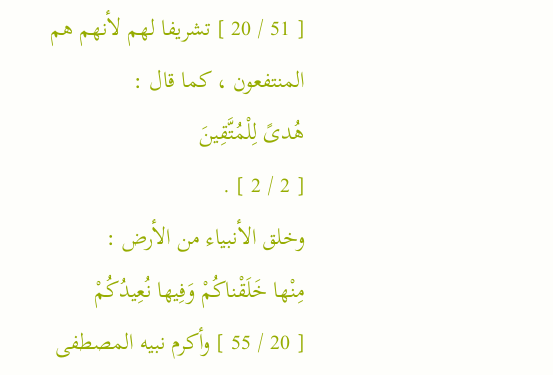[ 51 / 20 ] تشريفا لهم لأنهم هم المنتفعون ، كما قال :
هُدىً لِلْمُتَّقِينَ
[ 2 / 2 ] .
وخلق الأنبياء من الأرض :
مِنْها خَلَقْناكُمْ وَفِيها نُعِيدُكُمْ
[ 20 / 55 ] وأكرم نبيه المصطفى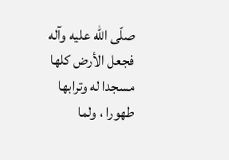صلّى اللّه عليه وآله فجعل الأرض كلها مسجدا له وترابها طهورا ، ولما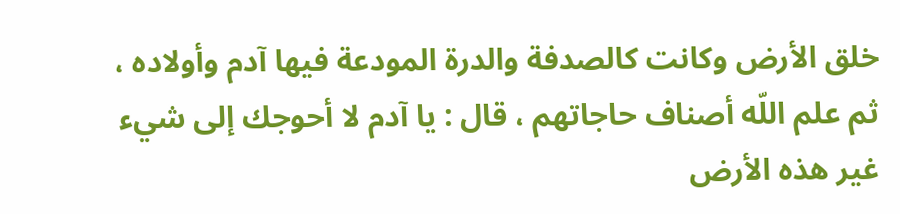خلق الأرض وكانت كالصدفة والدرة المودعة فيها آدم وأولاده ، ثم علم اللّه أصناف حاجاتهم ، قال : يا آدم لا أحوجك إلى شيء غير هذه الأرض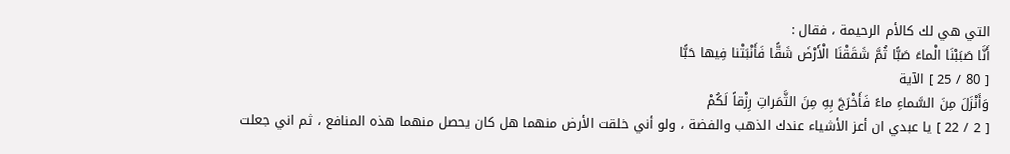التي هي لك كالأم الرحيمة ، فقال :
أَنَّا صَبَبْنَا الْماءَ صَبًّا ثُمَّ شَقَقْنَا الْأَرْضَ شَقًّا فَأَنْبَتْنا فِيها حَبًّا
[ 80 / 25 ] الآية
وَأَنْزَلَ مِنَ السَّماءِ ماءً فَأَخْرَجَ بِهِ مِنَ الثَّمَراتِ رِزْقاً لَكُمْ
[ 2 / 22 ] يا عبدي ان أعز الأشياء عندك الذهب والفضة ، ولو أني خلقت الأرض منهما هل كان يحصل منهما هذه المنافع ، ثم اني جعلت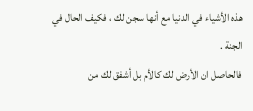هذه الأشياء في الدنيا مع أنها سجن لك ، فكيف الحال في الجنة .
فالحاصل ان الأرض لك كالأم بل أشفق لك من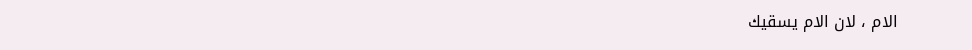الام ، لان الام يسقيك